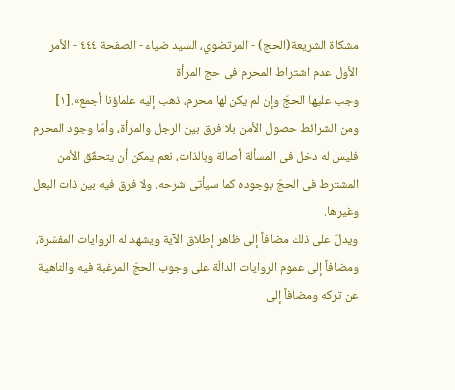مشكاة الشريعة(الحج) - المرتضوي، السيد ضياء - الصفحة ٤٤٤ - الأمر الأول عدم اشتراط المحرم فى حج المرأة
وجب عليها الحجّ وإن لم يكن لها محرم، ذهب إليه علماؤنا أجمع».[١]
ومن الشرائط حصول الأمن بلا فرق بين الرجل والمرأة، وأمّا وجود المحرم فليس له دخل فى المسألة أصالة وبالذات، نعم يمكن أن يتحقّق الأمن المشترط فى الحجّ بوجوده كما سيأتى شرحه. ولا فرق فيه بين ذات البعل وغيرها.
ويدلّ على ذلك مضافاً إلى ظاهر إطلاق الآية ويشهد له الروايات المفسّرة، ومضافاً إلى عموم الروايات الدالّة على وجوب الحجّ المرغبة فيه والناهية عن تركه ومضافاً إلى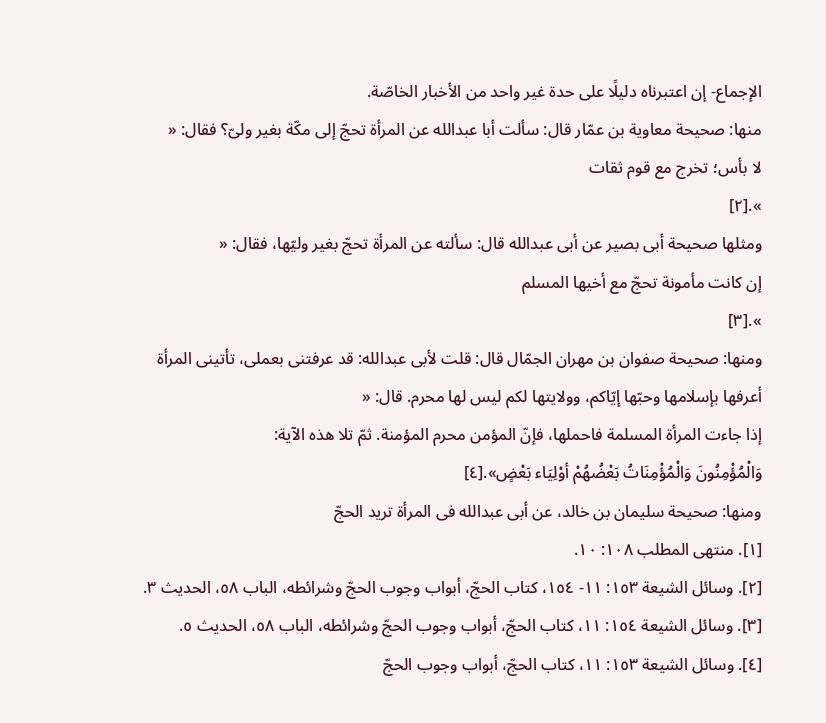الإجماع- إن اعتبرناه دليلًا على حدة غير واحد من الأخبار الخاصّة.
منها: صحيحة معاوية بن عمّار قال: سألت أبا عبدالله عن المرأة تحجّ إلى مكّة بغير ولىّ؟ فقال: «
لا بأس؛ تخرج مع قوم ثقات
».[٢]
ومثلها صحيحة أبى بصير عن أبى عبدالله قال: سألته عن المرأة تحجّ بغير وليّها، فقال: «
إن كانت مأمونة تحجّ مع أخيها المسلم
».[٣]
ومنها: صحيحة صفوان بن مهران الجمّال قال: قلت لأبى عبدالله: قد عرفتنى بعملى، تأتينى المرأة أعرفها بإسلامها وحبّها إيّاكم، وولايتها لكم ليس لها محرم. قال: «
إذا جاءت المرأة المسلمة فاحملها، فإنّ المؤمن محرم المؤمنة. ثمّ تلا هذه الآية:
وَالْمُؤْمِنُونَ وَالْمُؤْمِنَاتُ بَعْضُهُمْ أوْلِيَاء بَعْضٍ».[٤]
ومنها: صحيحة سليمان بن خالد، عن أبى عبدالله فى المرأة تريد الحجّ
[١]. منتهى المطلب ١٠٨: ١٠.
[٢]. وسائل الشيعة ١٥٣: ١١- ١٥٤، كتاب الحجّ، أبواب وجوب الحجّ وشرائطه، الباب ٥٨، الحديث ٣.
[٣]. وسائل الشيعة ١٥٤: ١١، كتاب الحجّ، أبواب وجوب الحجّ وشرائطه، الباب ٥٨، الحديث ٥.
[٤]. وسائل الشيعة ١٥٣: ١١، كتاب الحجّ، أبواب وجوب الحجّ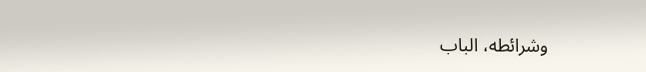وشرائطه، الباب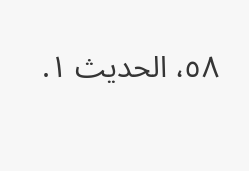٥٨، الحديث ١.